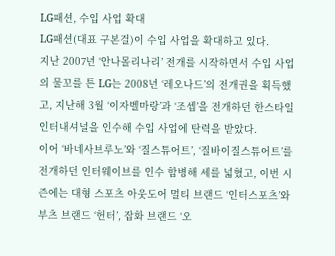LG패션, 수입 사업 확대
LG패션(대표 구본걸)이 수입 사업을 확대하고 있다.
지난 2007년 ‘안나몰리나리’ 전개를 시작하면서 수입 사업의 물꼬를 튼 LG는 2008년 ‘레오나드’의 전개권을 획득했고, 지난해 3월 ‘이자벨마랑’과 ‘조셉’을 전개하던 한스타일인터내셔널을 인수해 수입 사업에 탄력을 받았다.
이어 ‘바네사브루노’와 ‘질스튜어트’, ‘질바이질스튜어트’를 전개하던 인터웨이브를 인수 합병해 세를 넓혔고, 이번 시즌에는 대형 스포츠 아웃도어 멀티 브랜드 ‘인터스포츠’와 부츠 브랜드 ‘헌터’, 잡화 브랜드 ‘오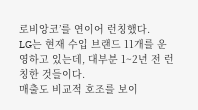로비앙코’를 연이어 런칭했다.
LG는 현재 수입 브랜드 11개를 운영하고 있는데, 대부분 1~2년 전 런칭한 것들이다.
매출도 비교적 호조를 보이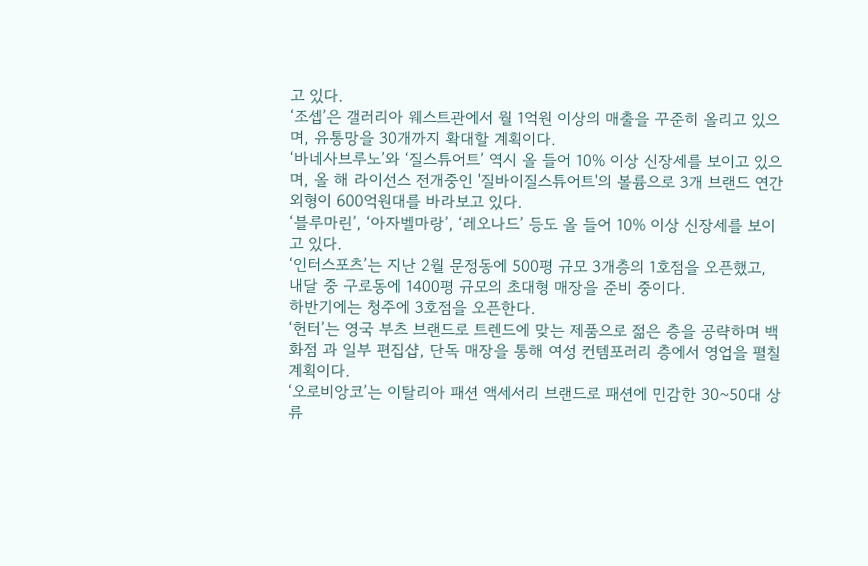고 있다.
‘조셉’은 갤러리아 웨스트관에서 월 1억원 이상의 매출을 꾸준히 올리고 있으며, 유통망을 30개까지 확대할 계획이다.
‘바네사브루노’와 ‘질스튜어트’ 역시 올 들어 10% 이상 신장세를 보이고 있으며, 올 해 라이선스 전개중인 '질바이질스튜어트'의 볼륨으로 3개 브랜드 연간 외형이 600억원대를 바라보고 있다.
‘블루마린’, ‘아자벨마랑’, ‘레오나드’ 등도 올 들어 10% 이상 신장세를 보이고 있다.
‘인터스포츠’는 지난 2월 문정동에 500평 규모 3개층의 1호점을 오픈했고, 내달 중 구로동에 1400평 규모의 초대형 매장을 준비 중이다.
하반기에는 청주에 3호점을 오픈한다.
‘헌터’는 영국 부츠 브랜드로 트렌드에 맞는 제품으로 젊은 층을 공략하며 백화점 과 일부 편집샵, 단독 매장을 통해 여성 컨템포러리 층에서 영업을 펼칠 계획이다.
‘오로비앙코’는 이탈리아 패션 액세서리 브랜드로 패션에 민감한 30~50대 상류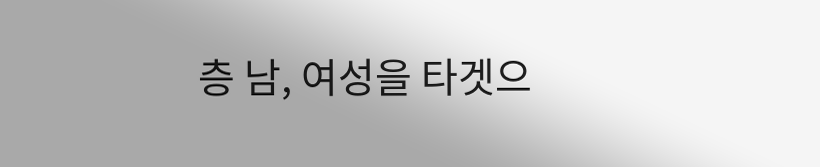층 남, 여성을 타겟으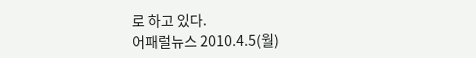로 하고 있다.
어패럴뉴스 2010.4.5(월)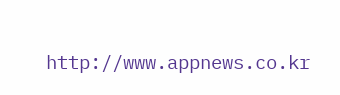http://www.appnews.co.kr